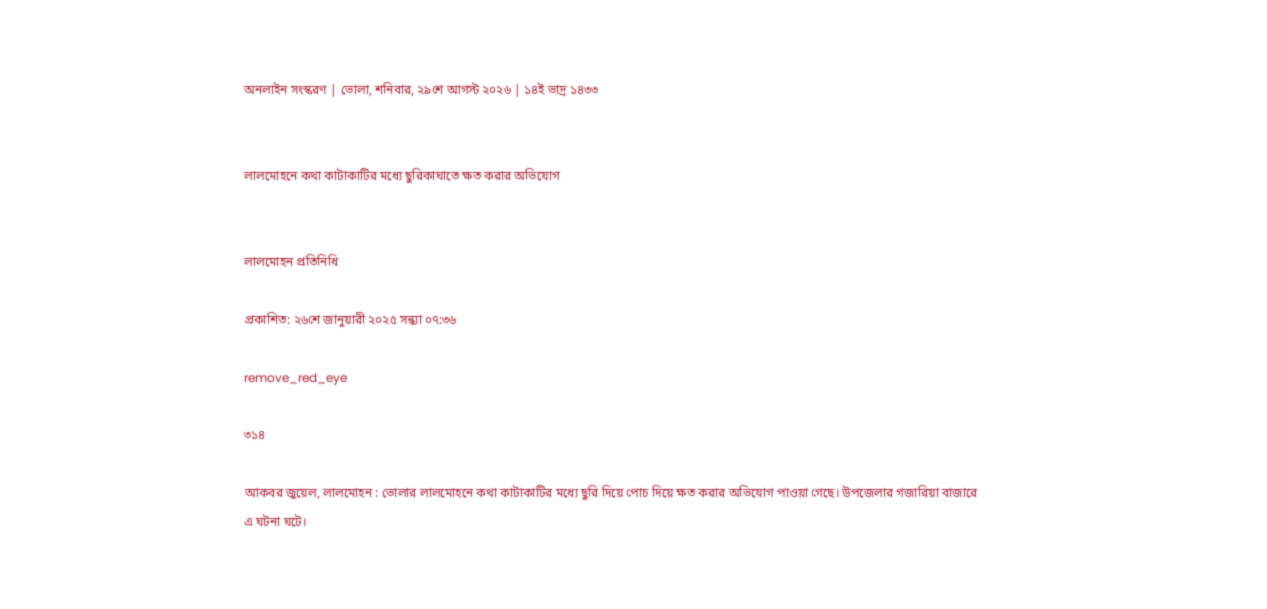অনলাইন সংস্করণ | ভোলা, শনিবার, ২৯শে আগস্ট ২০২৬ | ১৪ই ভাদ্র ১৪৩৩


লালমোহনে কথা কাটাকাটির মধ্যে ছুরিকাঘাতে ক্ষত করার অভিযোগ


লালমোহন প্রতিনিধি

প্রকাশিত: ২৬শে জানুয়ারী ২০২৫ সন্ধ্যা ০৭:৩৬

remove_red_eye

৩১৪

আকবর জুয়েল, লালমোহন : ভোলার লালমোহনে কথা কাটাকাটির মধ্যে ছুরি দিয়ে পোচ দিয়ে ক্ষত করার অভিযোগ পাওয়া গেছে। উপজেলার গজারিয়া বাজারে এ ঘটনা ঘটে।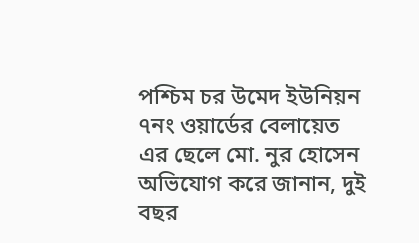পশ্চিম চর উমেদ ইউনিয়ন ৭নং ওয়ার্ডের বেলায়েত এর ছেলে মো. নুর হোসেন অভিযোগ করে জানান, দুই বছর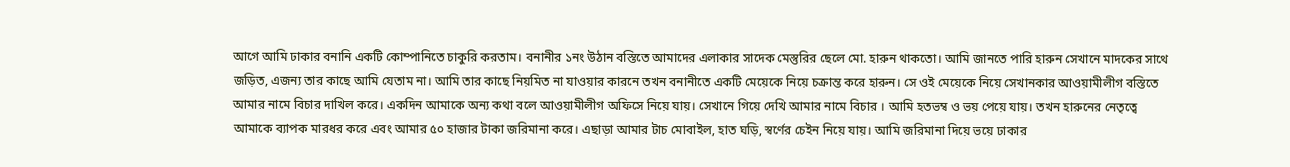আগে আমি ঢাকার বনানি একটি কোম্পানিতে চাকুরি করতাম। বনানীর ১নং উঠান বস্তিতে আমাদের এলাকার সাদেক মেস্তুরির ছেলে মো. হারুন থাকতো। আমি জানতে পারি হারুন সেখানে মাদকের সাথে জড়িত, এজন্য তার কাছে আমি যেতাম না। আমি তার কাছে নিয়মিত না যাওয়ার কারনে তখন বনানীতে একটি মেয়েকে নিয়ে চক্রান্ত করে হারুন। সে ওই মেয়েকে নিয়ে সেখানকার আওয়ামীলীগ বস্তিতে আমার নামে বিচার দাখিল করে। একদিন আমাকে অন্য কথা বলে আওয়ামীলীগ অফিসে নিয়ে যায়। সেখানে গিয়ে দেখি আমার নামে বিচার । আমি হতভম্ব ও ভয় পেয়ে যায়। তখন হারুনের নেতৃত্বে আমাকে ব্যাপক মারধর করে এবং আমার ৫০ হাজার টাকা জরিমানা করে। এছাড়া আমার টাচ মোবাইল, হাত ঘড়ি, স্বর্ণের চেইন নিয়ে যায়। আমি জরিমানা দিয়ে ভয়ে ঢাকার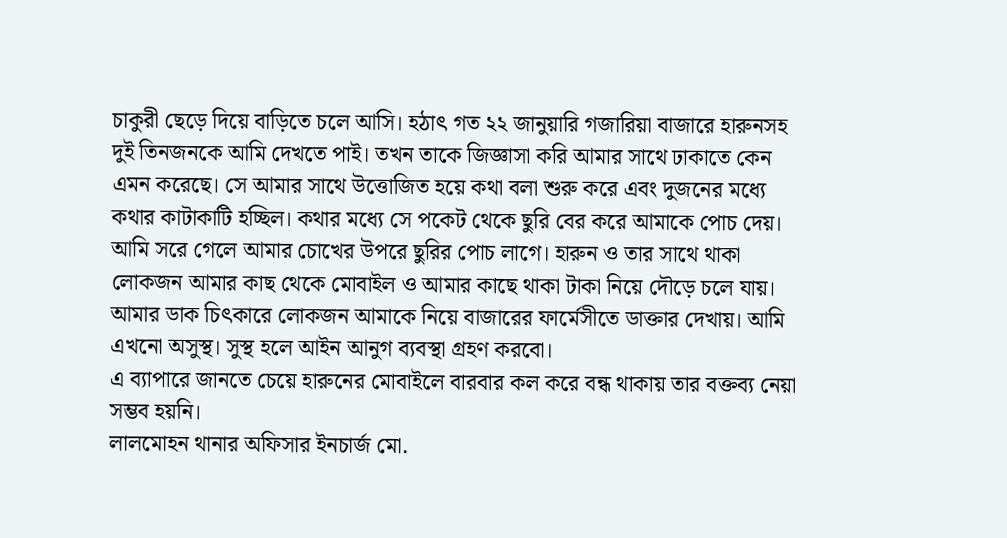চাকুরী ছেড়ে দিয়ে বাড়িতে চলে আসি। হঠাৎ গত ২২ জানুয়ারি গজারিয়া বাজারে হারুনসহ দুই তিনজনকে আমি দেখতে পাই। তখন তাকে জিজ্ঞাসা করি আমার সাথে ঢাকাতে কেন এমন করেছে। সে আমার সাথে উত্তোজিত হয়ে কথা বলা শুরু করে এবং দুজনের মধ্যে কথার কাটাকাটি হচ্ছিল। কথার মধ্যে সে পকেট থেকে ছুরি বের করে আমাকে পোচ দেয়। আমি সরে গেলে আমার চোখের উপরে ছুরির পোচ লাগে। হারুন ও তার সাথে থাকা লোকজন আমার কাছ থেকে মোবাইল ও আমার কাছে থাকা টাকা নিয়ে দৌড়ে চলে যায়। আমার ডাক চিৎকারে লোকজন আমাকে নিয়ে বাজারের ফার্মেসীতে ডাক্তার দেখায়। আমি এখনো অসুস্থ। সুস্থ হলে আইন আনুগ ব্যবস্থা গ্রহণ করবো।
এ ব্যাপারে জানতে চেয়ে হারুনের মোবাইলে বারবার কল করে বন্ধ থাকায় তার বক্তব্য নেয়া সম্ভব হয়নি।
লালমোহন থানার অফিসার ইনচার্জ মো.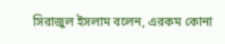সিরাজুল ইসলাম বলেন, এরকম কোনা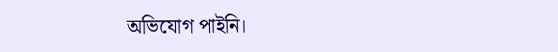অভিযোগ পাইনি।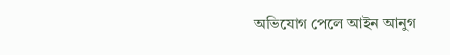অভিযোগ পেলে আইন আনুগ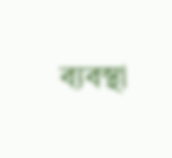ব্যবস্থা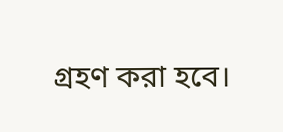গ্রহণ করা হবে।